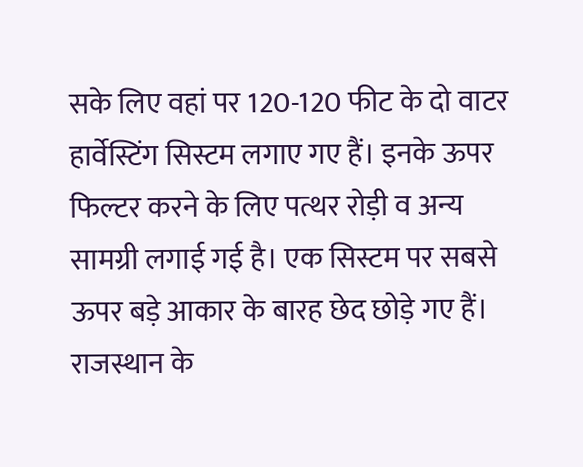सके लिए वहां पर 120-120 फीट के दो वाटर हार्वेस्टिंग सिस्टम लगाए गए हैं। इनके ऊपर फिल्टर करने के लिए पत्थर रोड़ी व अन्य सामग्री लगाई गई है। एक सिस्टम पर सबसे ऊपर बड़े आकार के बारह छेद छोड़े गए हैं।
राजस्थान के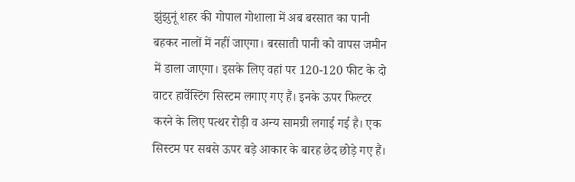झुंझुनूं शहर की गोपाल गोशाला में अब बरसात का पानी बहकर नालों में नहीं जाएगा। बरसाती पानी को वापस जमीन में डाला जाएगा। इसके लिए वहां पर 120-120 फीट के दो वाटर हार्वेस्टिंग सिस्टम लगाए गए हैं। इनके ऊपर फिल्टर करने के लिए पत्थर रोड़ी व अन्य सामग्री लगाई गई है। एक सिस्टम पर सबसे ऊपर बड़े आकार के बारह छेद छोड़े गए हैं।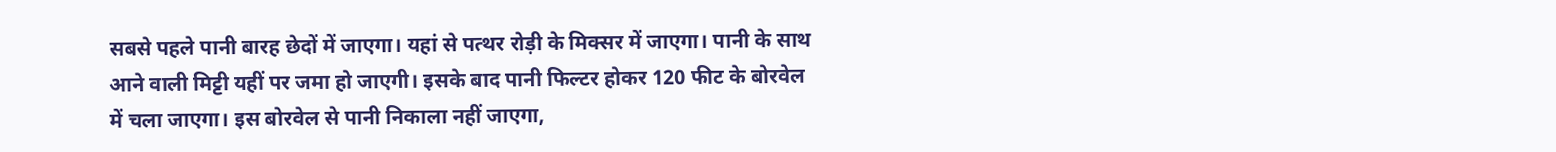सबसे पहले पानी बारह छेदों में जाएगा। यहां से पत्थर रोड़ी के मिक्सर में जाएगा। पानी के साथ आने वाली मिट्टी यहीं पर जमा हो जाएगी। इसके बाद पानी फिल्टर होकर 120 फीट के बोरवेल में चला जाएगा। इस बोरवेल से पानी निकाला नहीं जाएगा,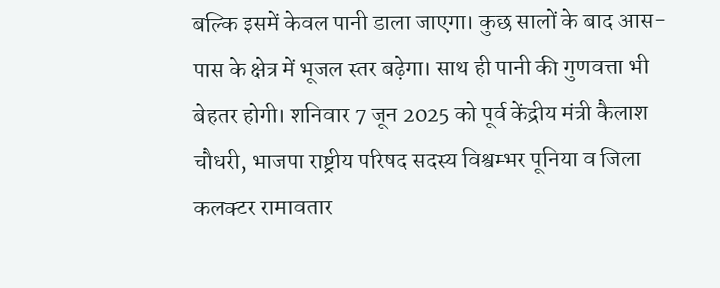बल्कि इसमें केवल पानी डाला जाएगा। कुछ सालों के बाद आस-पास के क्षेत्र में भूजल स्तर बढ़ेगा। साथ ही पानी की गुणवत्ता भी बेहतर होगी। शनिवार 7 जून 2025 को पूर्व केंद्रीय मंत्री कैलाश चौधरी, भाजपा राष्ट्रीय परिषद सदस्य विश्वम्भर पूनिया व जिला कलक्टर रामावतार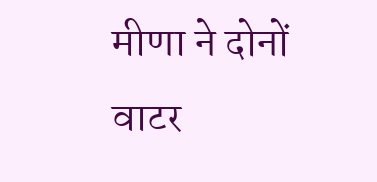मीणा ने दोनों वाटर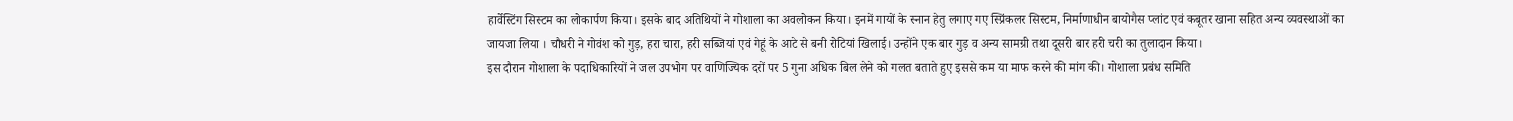हार्वेस्टिंग सिस्टम का लोकार्पण किया। इसके बाद अतिथियों ने गोशाला का अवलोकन किया। इनमें गायों के स्नान हेतु लगाए गए स्प्रिंकलर सिस्टम, निर्माणाधीन बायोगैस प्लांट एवं कबूतर खाना सहित अन्य व्यवस्थाओं का जायजा लिया । चौधरी ने गोवंश को गुड़, हरा चारा, हरी सब्जियां एवं गेहूं के आटे से बनी रोटियां खिलाई। उन्होंने एक बार गुड़ व अन्य सामग्री तथा दूसरी बार हरी चरी का तुलादान किया।
इस दौरान गोशाला के पदाधिकारियों ने जल उपभोग पर वाणिज्यिक दरों पर 5 गुना अधिक बिल लेने को गलत बताते हुए इससे कम या माफ करने की मांग की। गोशाला प्रबंध समिति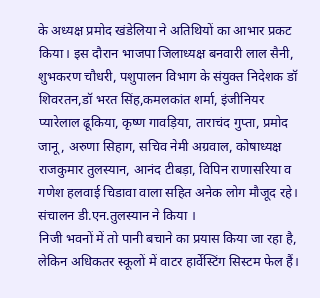के अध्यक्ष प्रमोद खंडेलिया ने अतिथियों का आभार प्रकट किया। इस दौरान भाजपा जिलाध्यक्ष बनवारी लाल सैनी, शुभकरण चौधरी, पशुपालन विभाग के संयुक्त निदेशक डॉ शिवरतन,डॉ भरत सिंह,कमलकांत शर्मा, इंजीनियर प्यारेलाल ढूकिया, कृष्ण गावड़िया, ताराचंद गुप्ता, प्रमोद जानू, अरुणा सिहाग, सचिव नेमी अग्रवाल, कोषाध्यक्ष राजकुमार तुलस्यान, आनंद टीबड़ा, विपिन राणासरिया व गणेश हलवाई चिडावा वाला सहित अनेक लोग मौजूद रहे। संचालन डी.एन.तुलस्यान ने किया ।
निजी भवनों में तो पानी बचाने का प्रयास किया जा रहा है, लेकिन अधिकतर स्कूलों में वाटर हार्वेस्टिंग सिस्टम फेल हैं।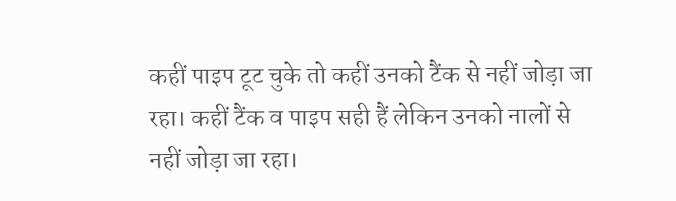कहीं पाइप टूट चुके तो कहीं उनको टैंक से नहीं जोड़ा जा रहा। कहीं टैंक व पाइप सही हैं लेकिन उनको नालों से नहीं जोड़ा जा रहा।